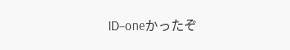ID−oneかったぞ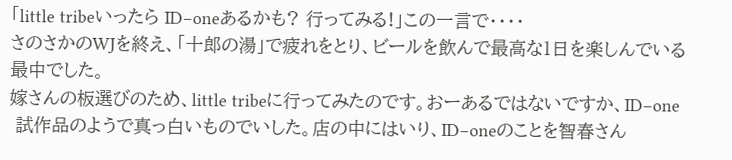「little tribeいったら ID−oneあるかも? 行ってみる!」この一言で・・・・
さのさかのWJを終え、「十郎の湯」で疲れをとり、ビールを飲んで最高な1日を楽しんでいる最中でした。
嫁さんの板選びのため、little tribeに行ってみたのです。おーあるではないですか、ID−one
 試作品のようで真っ白いものでいした。店の中にはいり、ID−oneのことを智春さん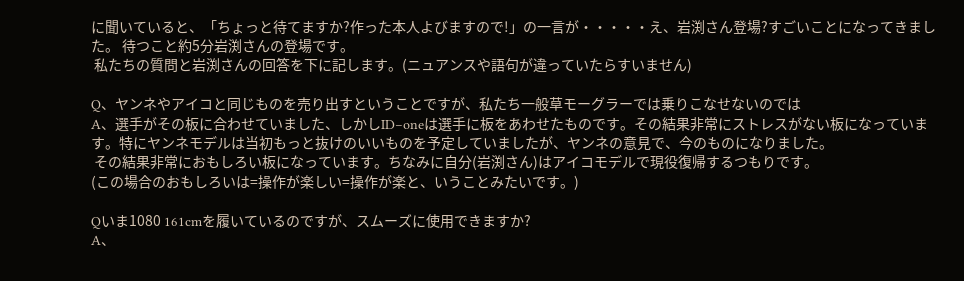に聞いていると、「ちょっと待てますか?作った本人よびますので!」の一言が・・・・・え、岩渕さん登場?すごいことになってきました。 待つこと約5分岩渕さんの登場です。
 私たちの質問と岩渕さんの回答を下に記します。(ニュアンスや語句が違っていたらすいません)

Q、ヤンネやアイコと同じものを売り出すということですが、私たち一般草モーグラーでは乗りこなせないのでは
A、選手がその板に合わせていました、しかしID−oneは選手に板をあわせたものです。その結果非常にストレスがない板になっています。特にヤンネモデルは当初もっと抜けのいいものを予定していましたが、ヤンネの意見で、今のものになりました。
 その結果非常におもしろい板になっています。ちなみに自分(岩渕さん)はアイコモデルで現役復帰するつもりです。
(この場合のおもしろいは=操作が楽しい=操作が楽と、いうことみたいです。)

Qいま1080 161cmを履いているのですが、スムーズに使用できますか?
A、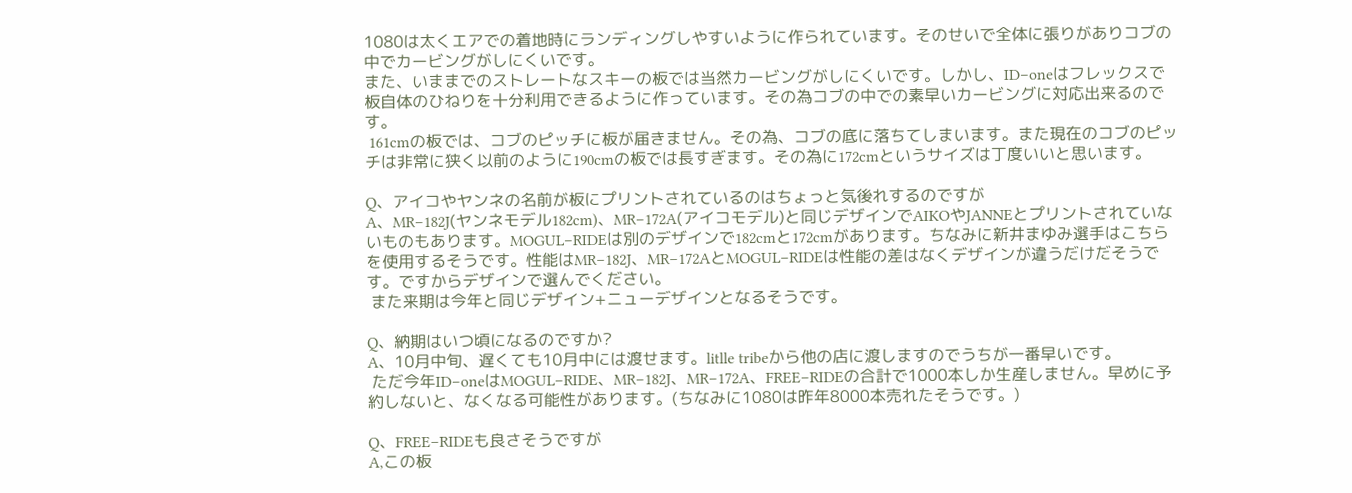1080は太くエアでの着地時にランディングしやすいように作られています。そのせいで全体に張りがありコブの中でカービングがしにくいです。
また、いままでのストレートなスキーの板では当然カービングがしにくいです。しかし、ID−oneはフレックスで板自体のひねりを十分利用できるように作っています。その為コブの中での素早いカービングに対応出来るのです。
 161cmの板では、コブのピッチに板が届きません。その為、コブの底に落ちてしまいます。また現在のコブのピッチは非常に狭く以前のように190cmの板では長すぎます。その為に172cmというサイズは丁度いいと思います。

Q、アイコやヤンネの名前が板にプリントされているのはちょっと気後れするのですが
A、MR−182J(ヤンネモデル182cm)、MR−172A(アイコモデル)と同じデザインでAIKOやJANNEとプリントされていないものもあります。MOGUL−RIDEは別のデザインで182cmと172cmがあります。ちなみに新井まゆみ選手はこちらを使用するそうです。性能はMR−182J、MR−172AとMOGUL−RIDEは性能の差はなくデザインが違うだけだそうです。ですからデザインで選んでください。
 また来期は今年と同じデザイン+ニューデザインとなるそうです。

Q、納期はいつ頃になるのですか?
A、10月中旬、遅くても10月中には渡せます。litlle tribeから他の店に渡しますのでうちが一番早いです。
 ただ今年ID−oneはMOGUL−RIDE、MR−182J、MR−172A、FREE−RIDEの合計で1000本しか生産しません。早めに予約しないと、なくなる可能性があります。(ちなみに1080は昨年8000本売れたそうです。)

Q、FREE−RIDEも良さそうですが
A,この板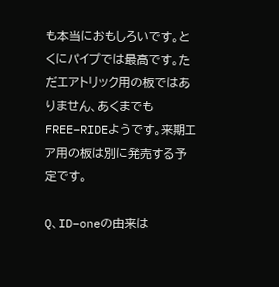も本当におもしろいです。とくにパイプでは最高です。ただエアトリック用の板ではありません、あくまでもFREE−RIDEようです。来期エア用の板は別に発売する予定です。

Q、ID−oneの由来は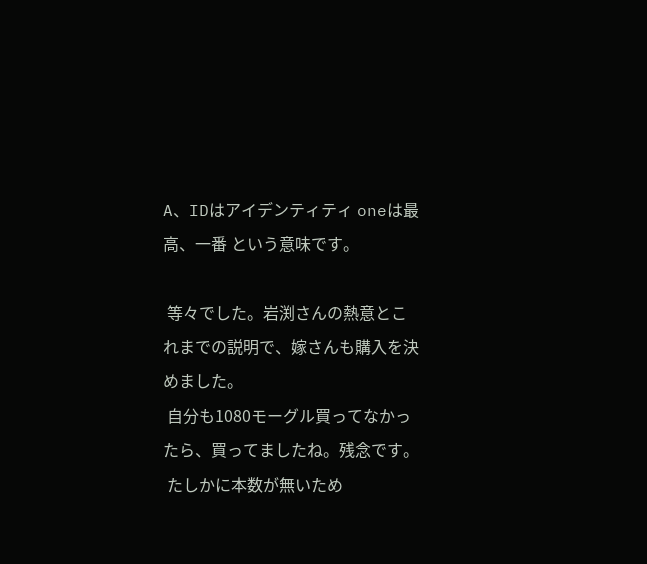A、IDはアイデンティティ oneは最高、一番 という意味です。

 等々でした。岩渕さんの熱意とこれまでの説明で、嫁さんも購入を決めました。
 自分も1080モーグル買ってなかったら、買ってましたね。残念です。
 たしかに本数が無いため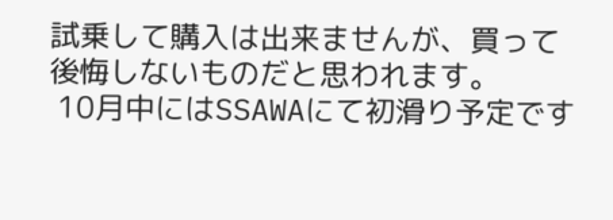試乗して購入は出来ませんが、買って後悔しないものだと思われます。
 10月中にはSSAWAにて初滑り予定です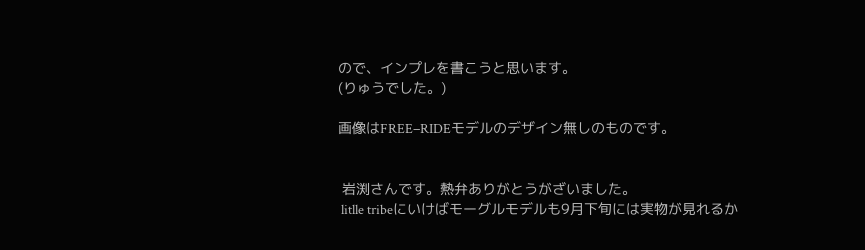ので、インプレを書こうと思います。
(りゅうでした。)

画像はFREE−RIDEモデルのデザイン無しのものです。


 岩渕さんです。熱弁ありがとうがざいました。
 litlle tribeにいけばモーグルモデルも9月下旬には実物が見れるか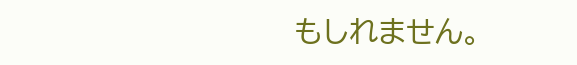もしれません。